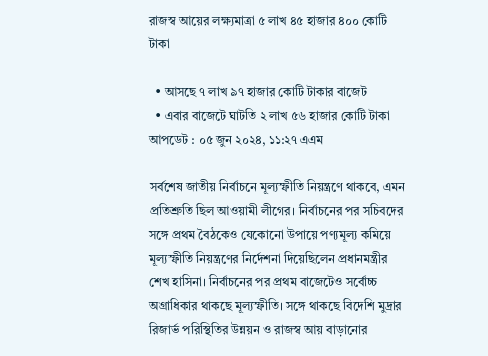রাজস্ব আয়ের লক্ষ্যমাত্রা ৫ লাখ ৪৫ হাজার ৪০০ কোটি টাকা

  • আসছে ৭ লাখ ৯৭ হাজার কোটি টাকার বাজেট
  • এবার বাজেটে ঘাটতি ২ লাখ ৫৬ হাজার কোটি টাকা
আপডেট : ০৫ জুন ২০২৪, ১১:২৭ এএম

সর্বশেষ জাতীয় নির্বাচনে মূল্যস্ফীতি নিয়ন্ত্রণে থাকবে, এমন প্রতিশ্রুতি ছিল আওয়ামী লীগের। নির্বাচনের পর সচিবদের সঙ্গে প্রথম বৈঠকেও যেকোনো উপায়ে পণ্যমূল্য কমিয়ে মূল্যস্ফীতি নিয়ন্ত্রণের নির্দেশনা দিয়েছিলেন প্রধানমন্ত্রীর শেখ হাসিনা। নির্বাচনের পর প্রথম বাজেটেও সর্বোচ্চ অগ্রাধিকার থাকছে মূল্যস্ফীতি। সঙ্গে থাকছে বিদেশি মুদ্রার রিজার্ভ পরিস্থিতির উন্নয়ন ও রাজস্ব আয় বাড়ানোর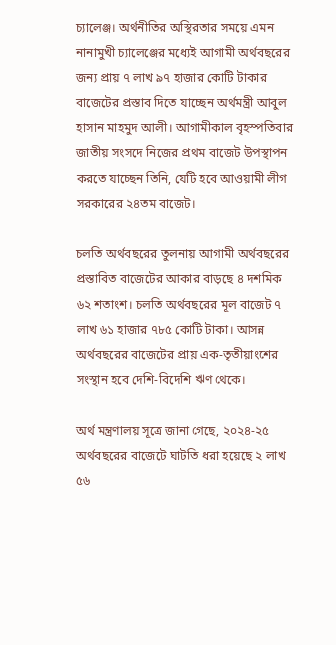চ্যালেঞ্জ। অর্থনীতির অস্থিরতার সময়ে এমন নানামুখী চ্যালেঞ্জের মধ্যেই আগামী অর্থবছরের জন্য প্রায় ৭ লাখ ৯৭ হাজার কোটি টাকার বাজেটের প্রস্তাব দিতে যাচ্ছেন অর্থমন্ত্রী আবুল হাসান মাহমুদ আলী। আগামীকাল বৃহস্পতিবার জাতীয় সংসদে নিজের প্রথম বাজেট উপস্থাপন করতে যাচ্ছেন তিনি, যেটি হবে আওয়ামী লীগ সরকারের ২৪তম বাজেট।

চলতি অর্থবছরের তুলনায় আগামী অর্থবছরের প্রস্তাবিত বাজেটের আকার বাড়ছে ৪ দশমিক ৬২ শতাংশ। চলতি অর্থবছরের মূল বাজেট ৭ লাখ ৬১ হাজার ৭৮৫ কোটি টাকা। আসন্ন অর্থবছরের বাজেটের প্রায় এক-তৃতীয়াংশের সংস্থান হবে দেশি-বিদেশি ঋণ থেকে।

অর্থ মন্ত্রণালয় সূত্রে জানা গেছে, ২০২৪-২৫ অর্থবছরের বাজেটে ঘাটতি ধরা হয়েছে ২ লাখ ৫৬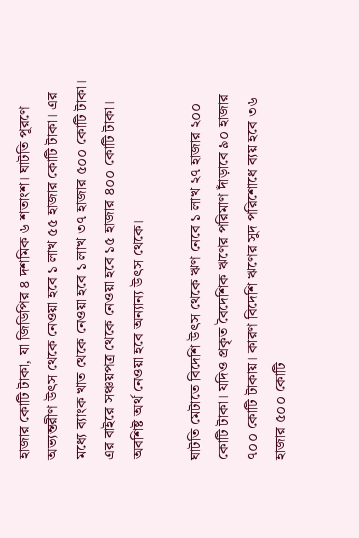হাজার কোটি টাকা, যা জিডিপির ৪ দশমিক ৬ শতাংশ। ঘাটতি পূরণে অভ্যন্তরীণ উৎস থেকে নেওয়া হবে ১ লাখ ৫৫ হাজার কোটি টাকা। এর মধ্যে ব্যাংক খাত থেকে নেওয়া হবে ১ লাখ ৩৭ হাজার ৫০০ কোটি টাকা। এর বাইরে সঞ্চয়পত্র থেকে নেওয়া হবে ১৫ হাজার ৪০০ কোটি টাকা। অবশিষ্ট অর্থ নেওয়া হবে অন্যান্য উৎস থেকে।

ঘাটতি মেটাতে বিদেশি উৎস থেকে ঋণ নেবে ১ লাখ ২৭ হাজার ২০০ কোটি টাকা। যদিও প্রকৃত বৈদেশিক ঋণের পরিমাণ দাঁড়াবে ৯০ হাজার ৭০০ কোটি টাকায়। কারণ বিদেশি ঋণের সুদ পরিশোধে ব্যয় হবে ৩৬ হাজার ৫০০ কোটি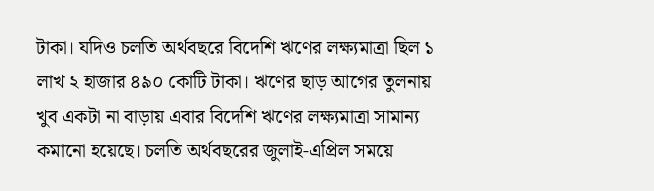টাকা। যদিও চলতি অর্থবছরে বিদেশি ঋণের লক্ষ্যমাত্রা ছিল ১ লাখ ২ হাজার ৪৯০ কোটি টাকা। ঋণের ছাড় আগের তুলনায় খুব একটা না বাড়ায় এবার বিদেশি ঋণের লক্ষ্যমাত্রা সামান্য কমানো হয়েছে। চলতি অর্থবছরের জুলাই-এপ্রিল সময়ে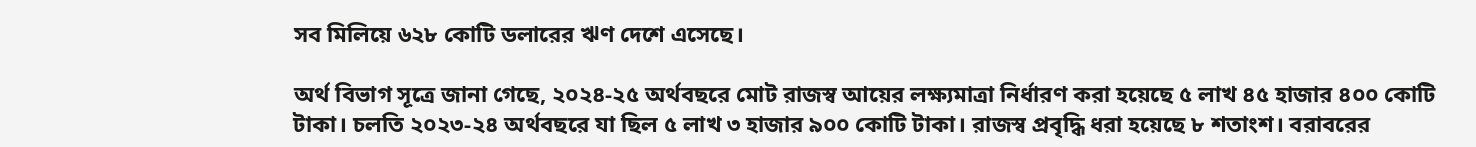সব মিলিয়ে ৬২৮ কোটি ডলারের ঋণ দেশে এসেছে।

অর্থ বিভাগ সূত্রে জানা গেছে, ২০২৪-২৫ অর্থবছরে মোট রাজস্ব আয়ের লক্ষ্যমাত্রা নির্ধারণ করা হয়েছে ৫ লাখ ৪৫ হাজার ৪০০ কোটি টাকা। চলতি ২০২৩-২৪ অর্থবছরে যা ছিল ৫ লাখ ৩ হাজার ৯০০ কোটি টাকা। রাজস্ব প্রবৃদ্ধি ধরা হয়েছে ৮ শতাংশ। বরাবরের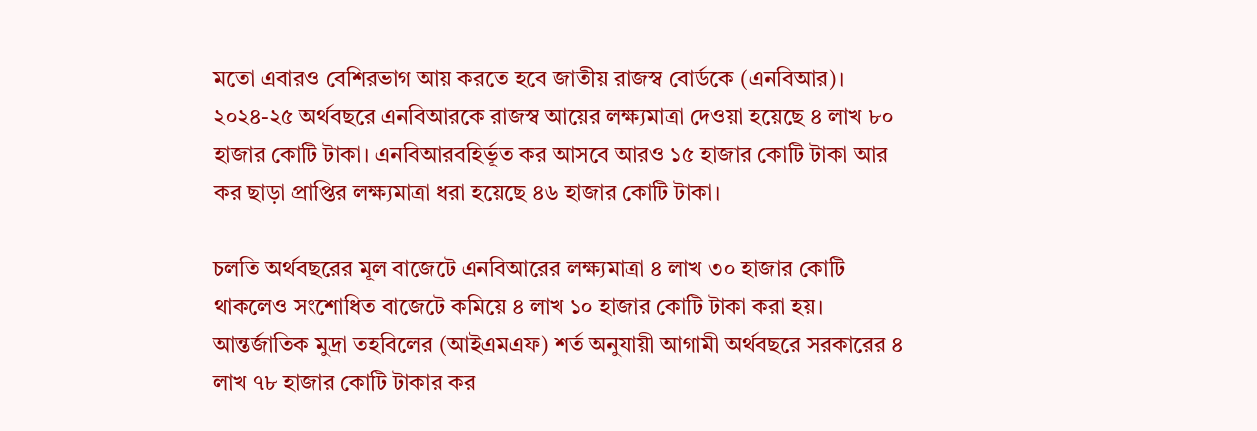মতো এবারও বেশিরভাগ আয় করতে হবে জাতীয় রাজস্ব বোর্ডকে (এনবিআর)। ২০২৪-২৫ অর্থবছরে এনবিআরকে রাজস্ব আয়ের লক্ষ্যমাত্রা দেওয়া হয়েছে ৪ লাখ ৮০ হাজার কোটি টাকা। এনবিআরবহির্ভূত কর আসবে আরও ১৫ হাজার কোটি টাকা আর কর ছাড়া প্রাপ্তির লক্ষ্যমাত্রা ধরা হয়েছে ৪৬ হাজার কোটি টাকা।

চলতি অর্থবছরের মূল বাজেটে এনবিআরের লক্ষ্যমাত্রা ৪ লাখ ৩০ হাজার কোটি থাকলেও সংশোধিত বাজেটে কমিয়ে ৪ লাখ ১০ হাজার কোটি টাকা করা হয়। আন্তর্জাতিক মুদ্রা তহবিলের (আইএমএফ) শর্ত অনুযায়ী আগামী অর্থবছরে সরকারের ৪ লাখ ৭৮ হাজার কোটি টাকার কর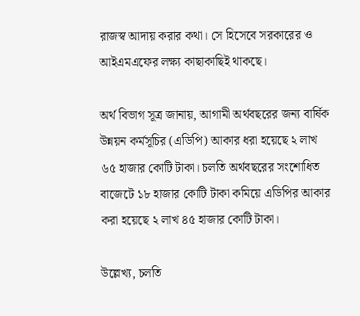রাজস্ব আদায় করার কথা। সে হিসেবে সরকারের ও আইএমএফের লক্ষ্য কাছাকাছিই থাকছে।

অর্থ বিভাগ সূত্র জানায়, আগামী অর্থবছরের জন্য বার্ষিক উন্নয়ন কর্মসূচির (এডিপি) আকার ধরা হয়েছে ২ লাখ ৬৫ হাজার কোটি টাকা। চলতি অর্থবছরের সংশোধিত বাজেটে ১৮ হাজার কোটি টাকা কমিয়ে এডিপির আকার করা হয়েছে ২ লাখ ৪৫ হাজার কোটি টাকা।

উল্লেখ্য, চলতি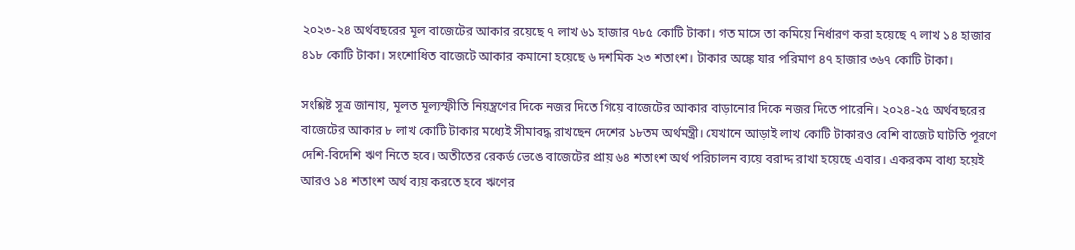২০২৩-২৪ অর্থবছরের মূল বাজেটের আকার রয়েছে ৭ লাখ ৬১ হাজার ৭৮৫ কোটি টাকা। গত মাসে তা কমিয়ে নির্ধারণ করা হয়েছে ৭ লাখ ১৪ হাজার ৪১৮ কোটি টাকা। সংশোধিত বাজেটে আকার কমানো হয়েছে ৬ দশমিক ২৩ শতাংশ। টাকার অঙ্কে যার পরিমাণ ৪৭ হাজার ৩৬৭ কোটি টাকা।

সংশ্লিষ্ট সূত্র জানায়, মূলত মূল্যস্ফীতি নিয়ন্ত্রণের দিকে নজর দিতে গিয়ে বাজেটের আকার বাড়ানোর দিকে নজর দিতে পারেনি। ২০২৪-২৫ অর্থবছরের বাজেটের আকার ৮ লাখ কোটি টাকার মধ্যেই সীমাবদ্ধ রাখছেন দেশের ১৮তম অর্থমন্ত্রী। যেখানে আড়াই লাখ কোটি টাকারও বেশি বাজেট ঘাটতি পূরণে দেশি-বিদেশি ঋণ নিতে হবে। অতীতের রেকর্ড ভেঙে বাজেটের প্রায় ৬৪ শতাংশ অর্থ পরিচালন ব্যয়ে বরাদ্দ রাখা হয়েছে এবার। একরকম বাধ্য হয়েই আরও ১৪ শতাংশ অর্থ ব্যয় করতে হবে ঋণের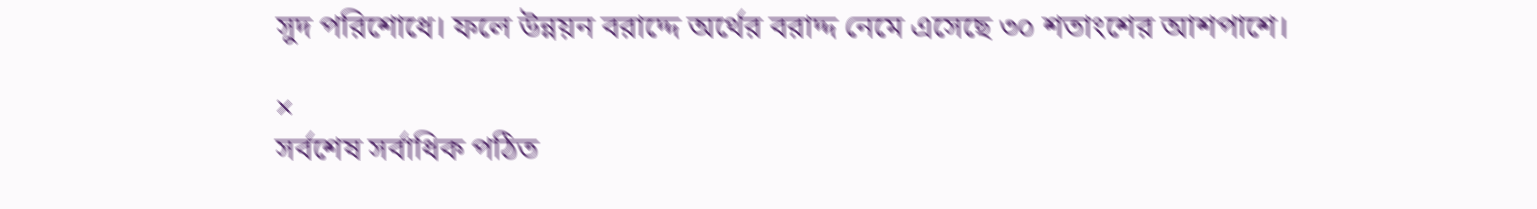সুদ পরিশোধে। ফলে উন্নয়ন বরাদ্দে অর্থের বরাদ্দ নেমে এসেছে ৩০ শতাংশের আশপাশে।

×
সর্বশেষ সর্বাধিক পঠিত